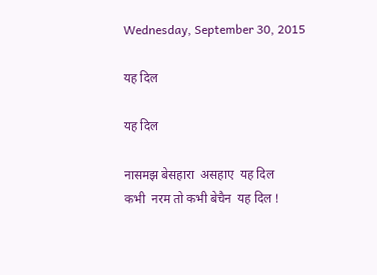Wednesday, September 30, 2015

यह दिल

यह दिल

नासमझ बेसहारा  असहाए  यह दिल
कभी  नरम तो कभी बेचैन  यह दिल !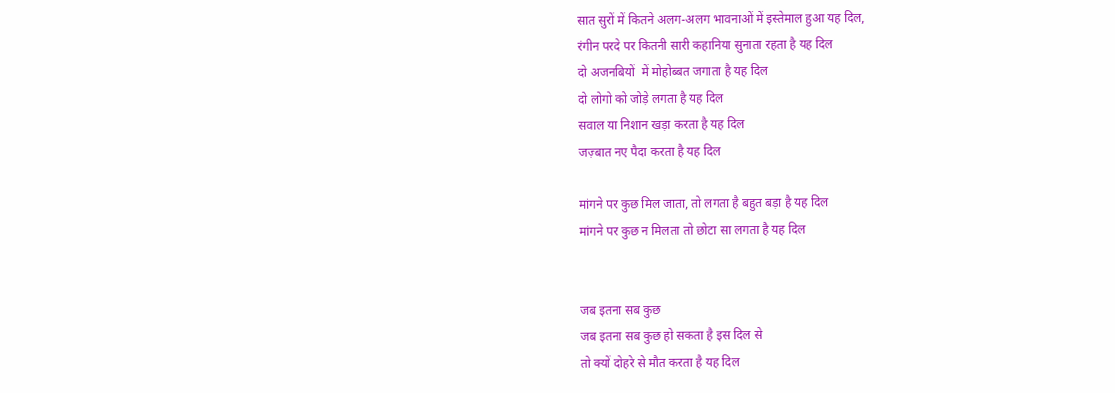सात सुरों में कितने अलग-अलग भावनाओं में इस्तेमाल हुआ यह दिल,
रंगीन परदे पर कितनी सारी कहानिया सुनाता रहता है यह दिल
दो अजनबियों  में मोहोब्बत जगाता है यह दिल
दो लोगो को जोड़े लगता है यह दिल
सवाल या निशान खड़ा करता है यह दिल
जज़्बात नए पैदा करता है यह दिल

मांगने पर कुछ मिल जाता, तो लगता है बहुत बड़ा है यह दिल
मांगने पर कुछ न मिलता तो छोटा सा लगता है यह दिल


जब इतना सब कुछ
जब इतना सब कुछ हो सकता है इस दिल से
तो क्यों दोहरे से मौत करता है यह दिल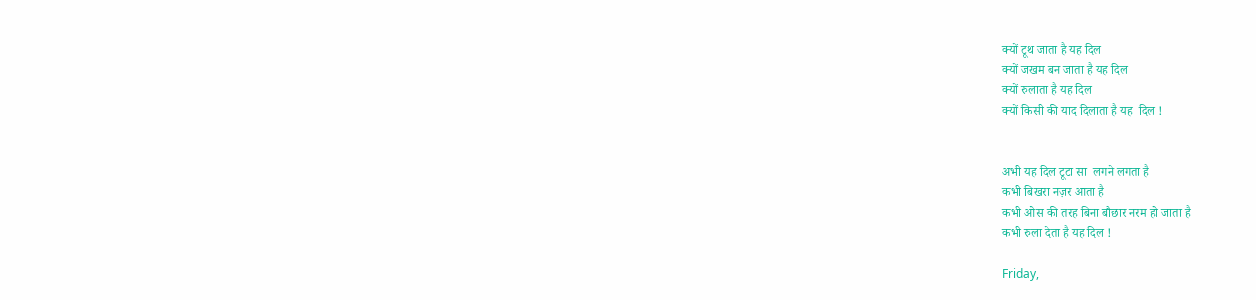क्यों टूथ जाता है यह दिल
क्यों जखम बन जाता है यह दिल
क्यों रुलाता है यह दिल
क्यों किसी की याद दिलाता है यह  दिल !


अभी यह दिल टूटा सा  लगने लगता है
कभी बिखरा नज़र आता है
कभी ओस की तरह बिना बौछार नरम हो जाता है
कभी रुला देता है यह दिल !

Friday,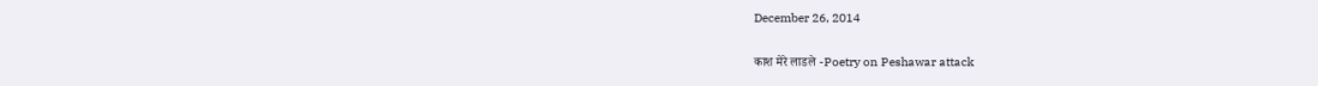December 26, 2014

काश मेरे लाडले -Poetry on Peshawar attack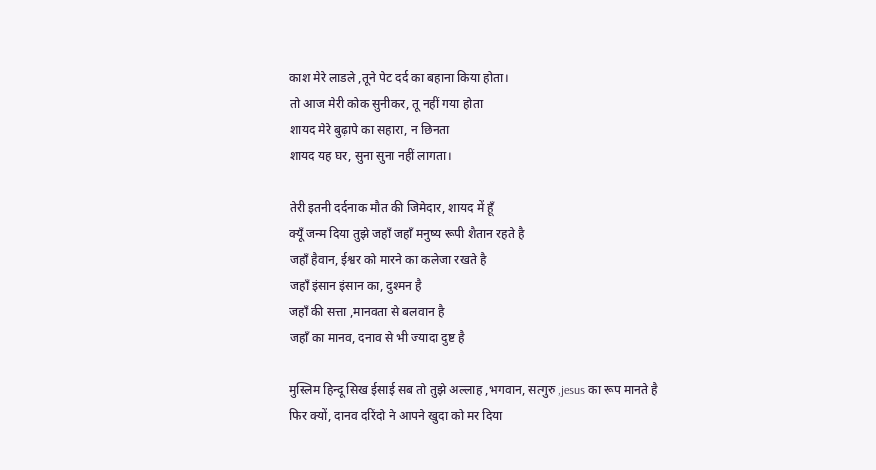काश मेरे लाडले ,तूने पेट दर्द का बहाना किया होता।
तो आज मेरी कोक सुनीकर, तू नहीं गया होता
शायद मेरे बुढ़ापे का सहारा, न छिनता
शायद यह घर, सुना सुना नहीं लागता।

तेरी इतनी दर्दनाक मौत की जिमेदार, शायद में हूँ
क्यूँ जन्म दिया तुझे जहाँ जहाँ मनुष्य रूपी शैतान रहते है
जहाँ हैवान, ईश्वर को मारने का कलेजा रखते है
जहाँ इंसान इंसान का, दुश्मन है
जहाँ की सत्ता ,मानवता से बलवान है
जहाँ का मानव, दनाव से भी ज्यादा दुष्ट है

मुस्लिम हिन्दू सिख ईसाई सब तो तुझे अल्लाह ,भगवान, सत्गुरु ,jesus का रूप मानते है
फिर क्यों, दानव दरिंदो ने आपने खुदा को मर दिया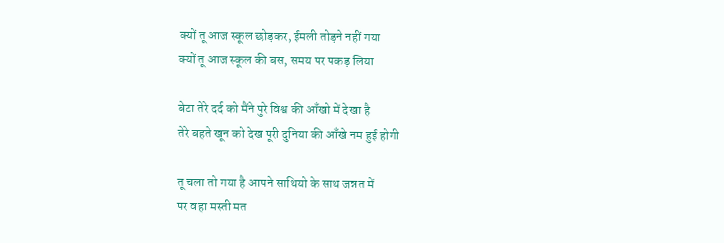क्यों तू आज स्कूल छोड़कर, ईमली तोड़ने नहीं गया
क्यों तू आज स्कूल की बस, समय पर पकड़ लिया

बेटा तेरे दर्द को मैंने पुरे विश्व की आँखो में देखा है
तेरे बहते खून को देख पूरी दुनिया की आँखे नम हुई होगी

तू चला तो गया है आपने साथियो के साथ जन्नत में
पर वहा मस्ती मत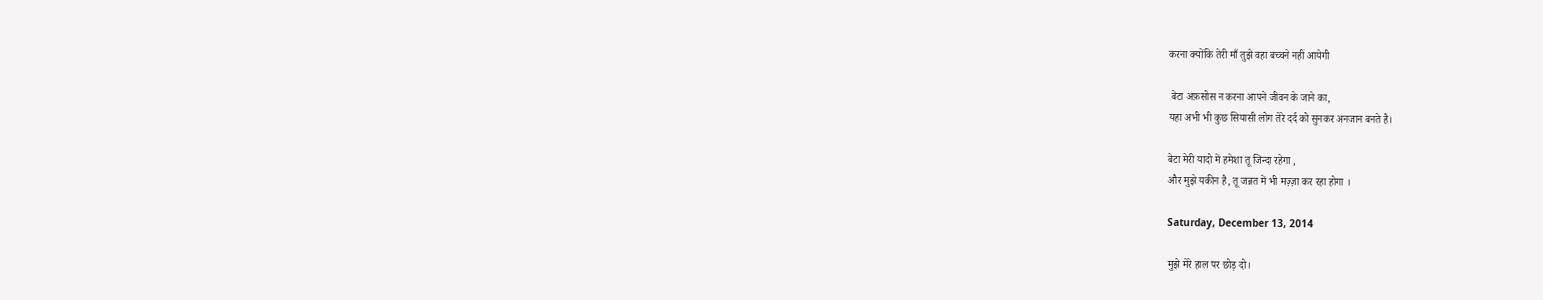करना क्योंकि तेरी माँ तुझे वहा बच्चने नहीं आयेगी

 बेटा अफ़सोस न करना आपने जीवन के जाने का,
यहा अभी भी कुछ सियासी लोग तेरे दर्द को सुनकर अनजान बनते है।

बेटा मेरी यादो में हमेशा तू जिन्दा रहेगा ,
और मुझे यकीन है, तू जन्नत में भी मज़्ज़ा कर रहा होगा ।

Saturday, December 13, 2014

मुझे मेरे हाल पर छोड़ दो।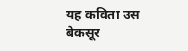यह कविता उस बेकसूर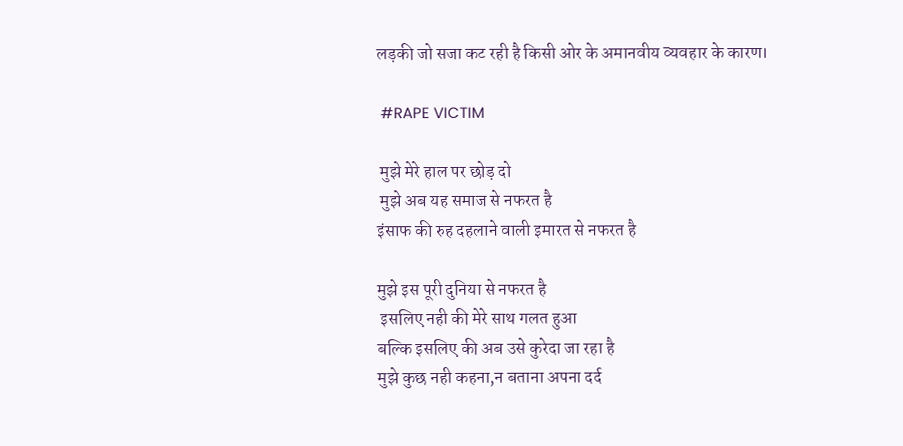लड़की जो सजा कट रही है किसी ओर के अमानवीय व्यवहार के कारण।

 #RAPE VICTIM

 मुझे मेरे हाल पर छोड़ दो
 मुझे अब यह समाज से नफरत है
इंसाफ की रुह दहलाने वाली इमारत से नफरत है

मुझे इस पूरी दुनिया से नफरत है
 इसलिए नही की मेरे साथ गलत हुआ
बल्कि इसलिए की अब उसे कुरेदा जा रहा है
मुझे कुछ नही कहना,न बताना अपना दर्द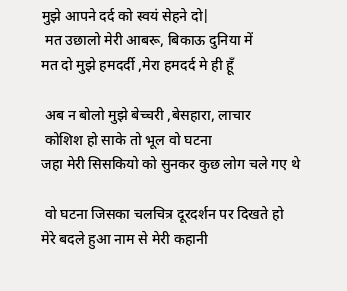मुझे आपने दर्द को स्वयं सेहने दो|
 मत उछालो मेरी आबरू, बिकाऊ दुनिया में
मत दो मुझे हमदर्दी ,मेरा हमदर्द मे ही हूँ

 अब न बोलो मुझे बेच्चरी ,बेसहारा, लाचार
 कोशिश हो साके तो भूल वो घटना
जहा मेरी सिसकियो को सुनकर कुछ लोग चले गए थे

 वो घटना जिसका चलचित्र दूरदर्शन पर दिखते हो
मेरे बदले हुआ नाम से मेरी कहानी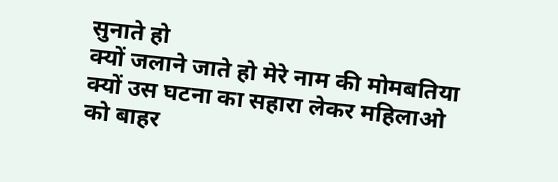सुनाते हो
क्यों जलाने जाते हो मेरे नाम की मोमबतिया
क्यों उस घटना का सहारा लेकर महिलाओ को बाहर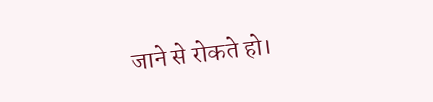जाने से रोकते हो।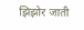झिझोर जाती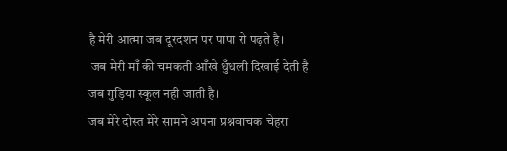है मेरी आत्मा जब दूरदशन पर पापा रो पढ़ते है।
 जब मेरी माँ की चमकती आँखे धुँधली दिखाई देती है
जब गुड़िया स्कूल नही जाती है।
जब मेरे दोस्त मेरे सामने अपना प्रश्नवाचक चेहरा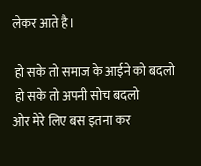लेकर आते है।

 हो सके तो समाज के आईने को बदलो
 हो सके तो अपनी सोच बदलो
ओर मेरे लिए बस इतना कर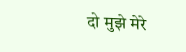दो मुझे मेरे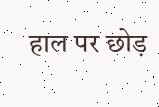हाल पर छोड़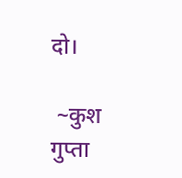दो।

 ~कुश गुप्ता